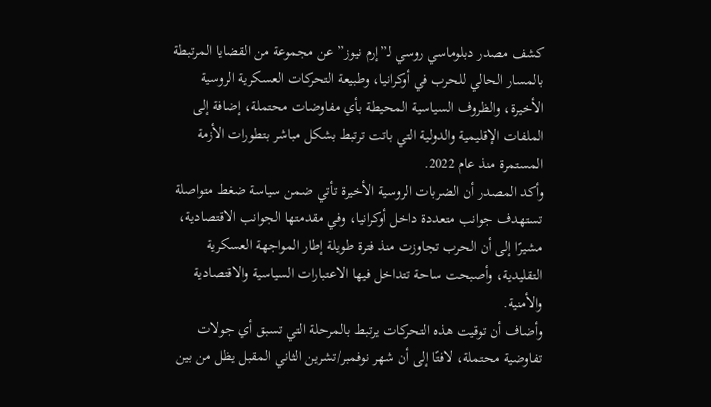كشف مصدر دبلوماسي روسي لـ”إرم نيوز” عن مجموعة من القضايا المرتبطة بالمسار الحالي للحرب في أوكرانيا، وطبيعة التحركات العسكرية الروسية الأخيرة، والظروف السياسية المحيطة بأي مفاوضات محتملة، إضافة إلى الملفات الإقليمية والدولية التي باتت ترتبط بشكل مباشر بتطورات الأزمة المستمرة منذ عام 2022.
وأكد المصدر أن الضربات الروسية الأخيرة تأتي ضمن سياسة ضغط متواصلة تستهدف جوانب متعددة داخل أوكرانيا، وفي مقدمتها الجوانب الاقتصادية، مشيرًا إلى أن الحرب تجاوزت منذ فترة طويلة إطار المواجهة العسكرية التقليدية، وأصبحت ساحة تتداخل فيها الاعتبارات السياسية والاقتصادية والأمنية.
وأضاف أن توقيت هذه التحركات يرتبط بالمرحلة التي تسبق أي جولات تفاوضية محتملة، لافتًا إلى أن شهر نوفمبر/تشرين الثاني المقبل يظل من بين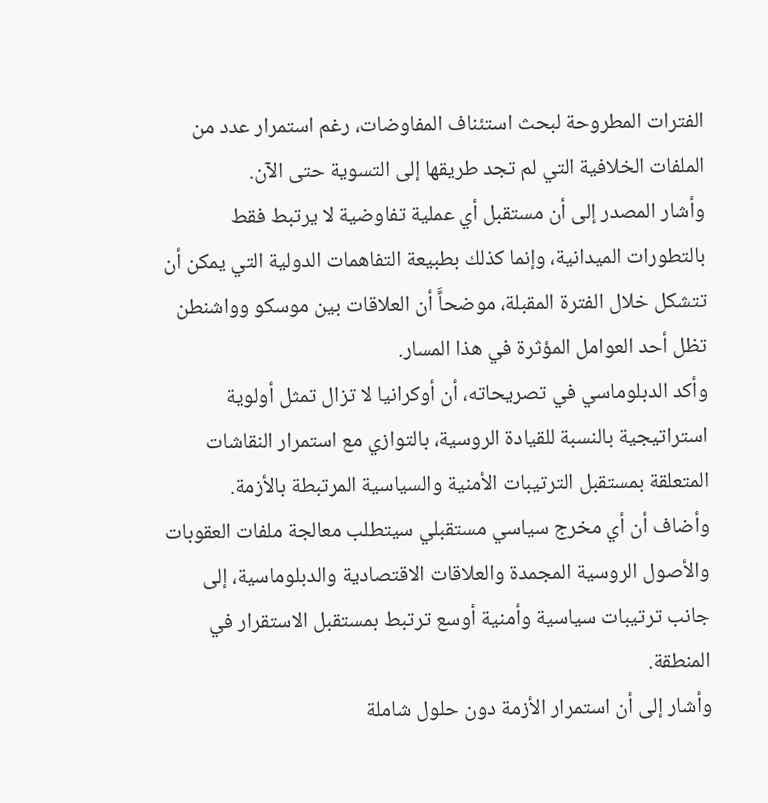الفترات المطروحة لبحث استئناف المفاوضات، رغم استمرار عدد من الملفات الخلافية التي لم تجد طريقها إلى التسوية حتى الآن.
وأشار المصدر إلى أن مستقبل أي عملية تفاوضية لا يرتبط فقط بالتطورات الميدانية، وإنما كذلك بطبيعة التفاهمات الدولية التي يمكن أن تتشكل خلال الفترة المقبلة، موضحاًَ أن العلاقات بين موسكو وواشنطن تظل أحد العوامل المؤثرة في هذا المسار.
وأكد الدبلوماسي في تصريحاته، أن أوكرانيا لا تزال تمثل أولوية استراتيجية بالنسبة للقيادة الروسية، بالتوازي مع استمرار النقاشات المتعلقة بمستقبل الترتيبات الأمنية والسياسية المرتبطة بالأزمة.
وأضاف أن أي مخرج سياسي مستقبلي سيتطلب معالجة ملفات العقوبات والأصول الروسية المجمدة والعلاقات الاقتصادية والدبلوماسية، إلى جانب ترتيبات سياسية وأمنية أوسع ترتبط بمستقبل الاستقرار في المنطقة.
وأشار إلى أن استمرار الأزمة دون حلول شاملة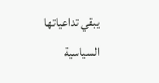يبقي تداعياتها السياسية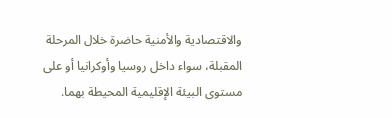والاقتصادية والأمنية حاضرة خلال المرحلة المقبلة، سواء داخل روسيا وأوكرانيا أو على مستوى البيئة الإقليمية المحيطة بهما.